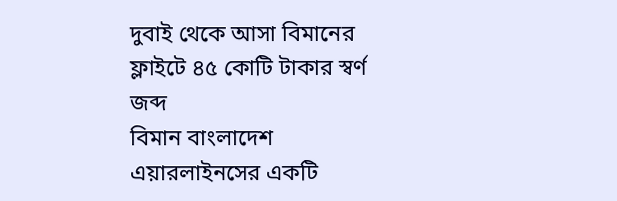দুবাই থেকে আসা বিমানের ফ্লাইটে ৪৫ কোটি টাকার স্বর্ণ জব্দ
বিমান বাংলাদেশ এয়ারলাইনসের একটি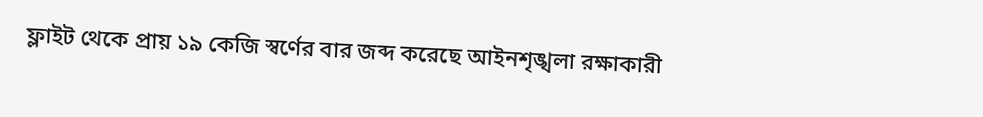ফ্লাইট থেকে প্রায় ১৯ কেজি স্বর্ণের বার জব্দ করেছে আইনশৃঙ্খলা রক্ষাকারী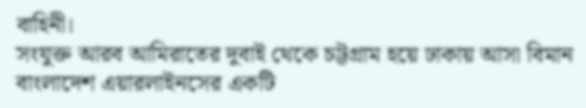বাহিনী।
সংযুক্ত আরব আমিরাতের দুবাই থেকে চট্টগ্রাম হয়ে ঢাকায় আসা বিমান বাংলাদেশ এয়ারলাইনসের একটি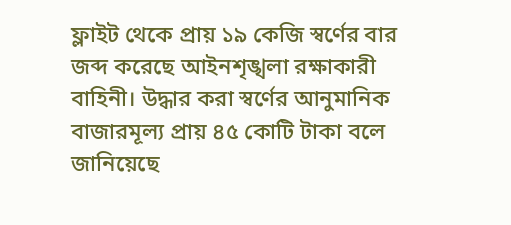ফ্লাইট থেকে প্রায় ১৯ কেজি স্বর্ণের বার জব্দ করেছে আইনশৃঙ্খলা রক্ষাকারী বাহিনী। উদ্ধার করা স্বর্ণের আনুমানিক বাজারমূল্য প্রায় ৪৫ কোটি টাকা বলে জানিয়েছে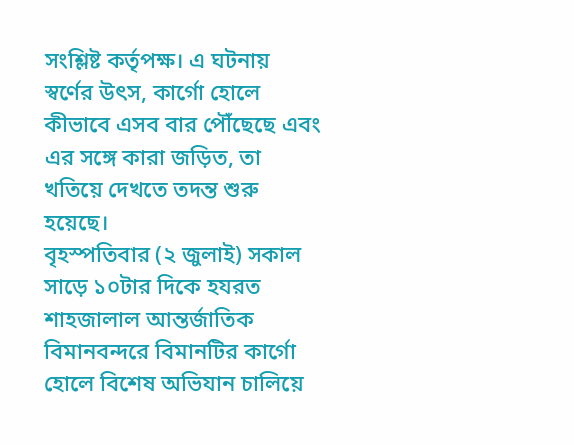সংশ্লিষ্ট কর্তৃপক্ষ। এ ঘটনায় স্বর্ণের উৎস, কার্গো হোলে কীভাবে এসব বার পৌঁছেছে এবং এর সঙ্গে কারা জড়িত, তা খতিয়ে দেখতে তদন্ত শুরু হয়েছে।
বৃহস্পতিবার (২ জুলাই) সকাল সাড়ে ১০টার দিকে হযরত শাহজালাল আন্তর্জাতিক বিমানবন্দরে বিমানটির কার্গো হোলে বিশেষ অভিযান চালিয়ে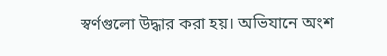স্বর্ণগুলো উদ্ধার করা হয়। অভিযানে অংশ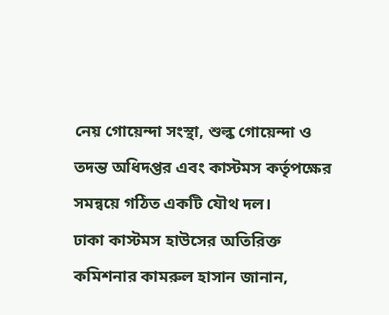নেয় গোয়েন্দা সংস্থা, শুল্ক গোয়েন্দা ও তদন্ত অধিদপ্তর এবং কাস্টমস কর্তৃপক্ষের সমন্বয়ে গঠিত একটি যৌথ দল।
ঢাকা কাস্টমস হাউসের অতিরিক্ত কমিশনার কামরুল হাসান জানান,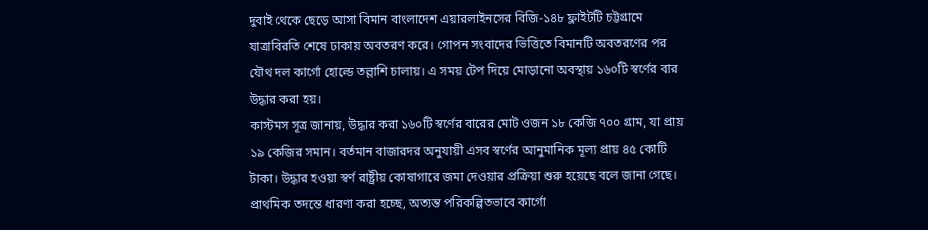দুবাই থেকে ছেড়ে আসা বিমান বাংলাদেশ এয়ারলাইনসের বিজি-১৪৮ ফ্লাইটটি চট্টগ্রামে যাত্রাবিরতি শেষে ঢাকায় অবতরণ করে। গোপন সংবাদের ভিত্তিতে বিমানটি অবতরণের পর যৌথ দল কার্গো হোল্ডে তল্লাশি চালায়। এ সময় টেপ দিয়ে মোড়ানো অবস্থায় ১৬০টি স্বর্ণের বার উদ্ধার করা হয়।
কাস্টমস সূত্র জানায়, উদ্ধার করা ১৬০টি স্বর্ণের বারের মোট ওজন ১৮ কেজি ৭০০ গ্রাম, যা প্রায় ১৯ কেজির সমান। বর্তমান বাজারদর অনুযায়ী এসব স্বর্ণের আনুমানিক মূল্য প্রায় ৪৫ কোটি টাকা। উদ্ধার হওয়া স্বর্ণ রাষ্ট্রীয় কোষাগারে জমা দেওয়ার প্রক্রিয়া শুরু হয়েছে বলে জানা গেছে।
প্রাথমিক তদন্তে ধারণা করা হচ্ছে, অত্যন্ত পরিকল্পিতভাবে কার্গো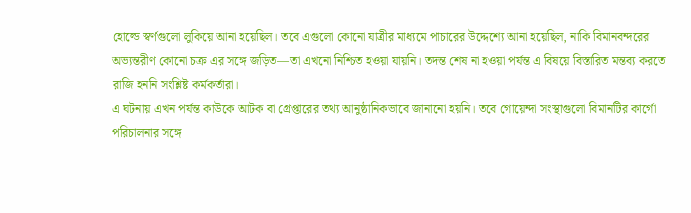হোল্ডে স্বর্ণগুলো লুকিয়ে আনা হয়েছিল। তবে এগুলো কোনো যাত্রীর মাধ্যমে পাচারের উদ্দেশ্যে আনা হয়েছিল, নাকি বিমানবন্দরের অভ্যন্তরীণ কোনো চক্র এর সঙ্গে জড়িত—তা এখনো নিশ্চিত হওয়া যায়নি। তদন্ত শেষ না হওয়া পর্যন্ত এ বিষয়ে বিস্তারিত মন্তব্য করতে রাজি হননি সংশ্লিষ্ট কর্মকর্তারা।
এ ঘটনায় এখন পর্যন্ত কাউকে আটক বা গ্রেপ্তারের তথ্য আনুষ্ঠানিকভাবে জানানো হয়নি। তবে গোয়েন্দা সংস্থাগুলো বিমানটির কার্গো পরিচালনার সঙ্গে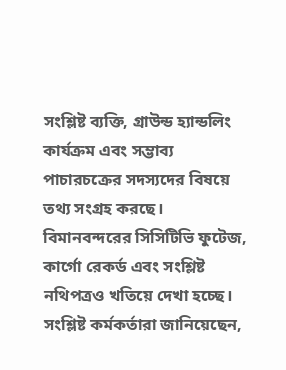সংশ্লিষ্ট ব্যক্তি, গ্রাউন্ড হ্যান্ডলিং কার্যক্রম এবং সম্ভাব্য পাচারচক্রের সদস্যদের বিষয়ে তথ্য সংগ্রহ করছে। বিমানবন্দরের সিসিটিভি ফুটেজ, কার্গো রেকর্ড এবং সংশ্লিষ্ট নথিপত্রও খতিয়ে দেখা হচ্ছে।
সংশ্লিষ্ট কর্মকর্তারা জানিয়েছেন,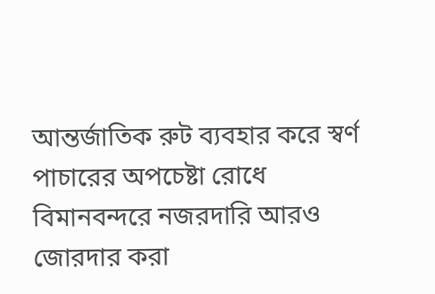আন্তর্জাতিক রুট ব্যবহার করে স্বর্ণ পাচারের অপচেষ্টা রোধে বিমানবন্দরে নজরদারি আরও জোরদার করা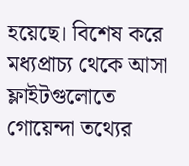হয়েছে। বিশেষ করে মধ্যপ্রাচ্য থেকে আসা ফ্লাইটগুলোতে গোয়েন্দা তথ্যের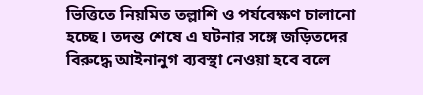ভিত্তিতে নিয়মিত তল্লাশি ও পর্যবেক্ষণ চালানো হচ্ছে। তদন্ত শেষে এ ঘটনার সঙ্গে জড়িতদের বিরুদ্ধে আইনানুগ ব্যবস্থা নেওয়া হবে বলে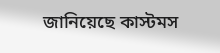জানিয়েছে কাস্টমস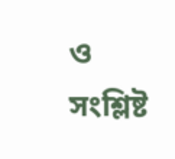ও সংশ্লিষ্ট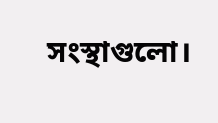সংস্থাগুলো।